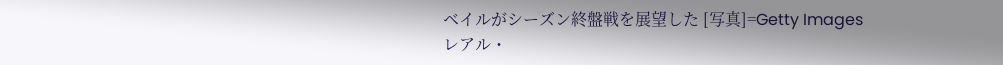ベイルがシーズン終盤戦を展望した [写真]=Getty Images
レアル・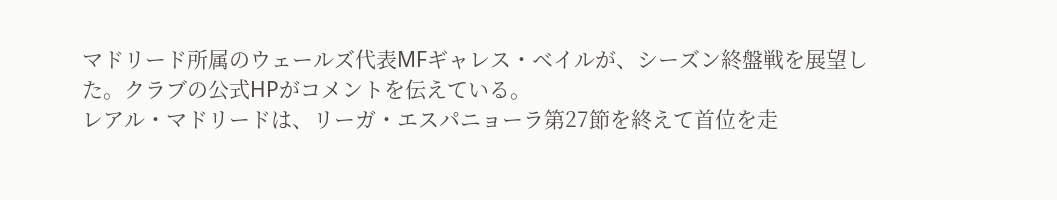マドリード所属のウェールズ代表MFギャレス・ベイルが、シーズン終盤戦を展望した。クラブの公式HPがコメントを伝えている。
レアル・マドリードは、リーガ・エスパニョーラ第27節を終えて首位を走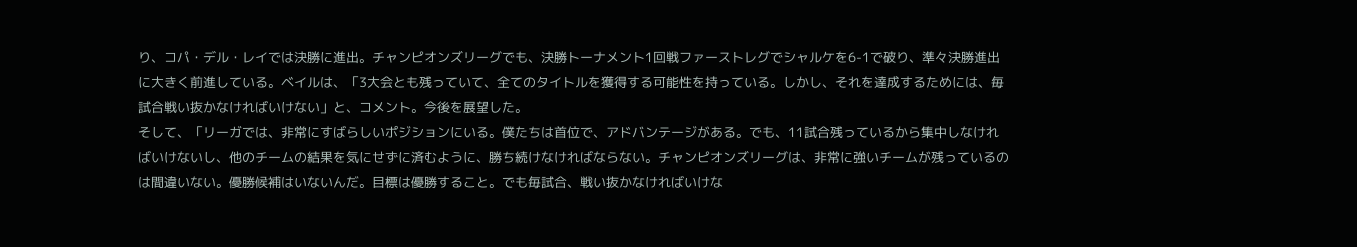り、コパ・デル・レイでは決勝に進出。チャンピオンズリーグでも、決勝トーナメント1回戦ファーストレグでシャルケを6-1で破り、準々決勝進出に大きく前進している。ベイルは、「3大会とも残っていて、全てのタイトルを獲得する可能性を持っている。しかし、それを達成するためには、毎試合戦い抜かなければいけない」と、コメント。今後を展望した。
そして、「リーガでは、非常にすばらしいポジションにいる。僕たちは首位で、アドバンテージがある。でも、11試合残っているから集中しなければいけないし、他のチームの結果を気にせずに済むように、勝ち続けなければならない。チャンピオンズリーグは、非常に強いチームが残っているのは間違いない。優勝候補はいないんだ。目標は優勝すること。でも毎試合、戦い抜かなければいけな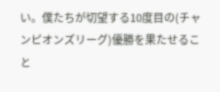い。僕たちが切望する10度目の(チャンピオンズリーグ)優勝を果たせること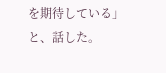を期待している」と、話した。